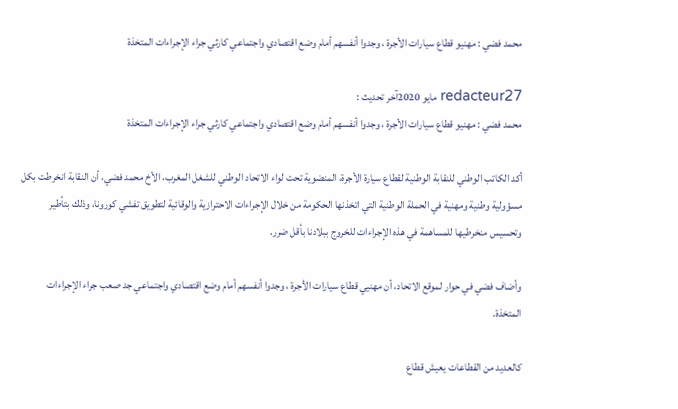محمد فضي : مهنيو قطاع سيارات الأجرة ، وجدوا أنفسهم أمام وضع اقتصادي واجتماعي كارثي جراء الإجراءات المتخذة

redacteur27 مايو 2020آخر تحديث :
محمد فضي : مهنيو قطاع سيارات الأجرة ، وجدوا أنفسهم أمام وضع اقتصادي واجتماعي كارثي جراء الإجراءات المتخذة

أكد الكاتب الوطني للنقابة الوطنية لقطاع سيارة الأجرة، المنضوية تحت لواء الاتحاد الوطني للشغل المغرب، الأخ محمد فضي، أن النقابة انخرطت بكل مسؤولية وطنية ومهنية في الحملة الوطنية التي اتخذنها الحكومة من خلال الإجراءات الاحترازية والوقائية لتطويق تفشي كورونا، وذلك بتأطير وتحسيس منخرطيها للمساهمة في هذه الإجراءات للخروج ببلادنا بأقل ضرر.

وأضاف فضي في حوار لموقع الاتحاد، أن مهنيي قطاع سيارات الأجرة ، وجدوا أنفسهم أمام وضع اقتصادي واجتماعي جد صعب جراء الإجراءات المتخذة.

كالعديد من القطاعات يعيش قطاع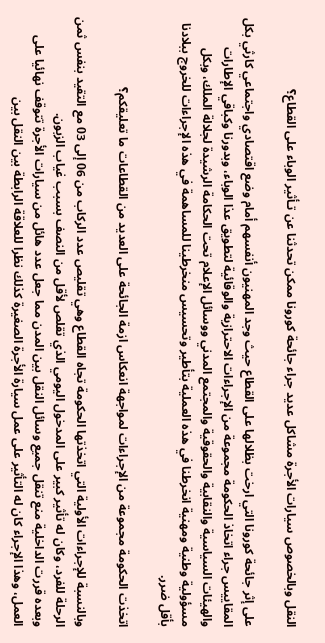النقل وبالخصوص سيارات الأجرة مشاكل عديد جراء جائحة كورونا ممكن تحدثنا عن تـأثير الوباء على القطاع؟

على إثر جائحة كورونا التي ارخت بظلالها على القطاع حيث وجد المهنيون أنفسهم أمام وضع اقتصادي واجتماعي كارثي بكل المقاييس جراء اتخاذ الحكومة مجموعة من الإجراءات الاحترازية والوقائية لتطويق عذا الوباء، وبدورنا وكباقي الإطارات والهيئات السياسية والنقابية والحقوقية والمجتمع المدني ووسائل الإعلام تحت الحكامة الرشيدة لجلالة الملك، وبكل مسؤولية وطنية ومهنية انخرطنا في هذه العملية بتأطير وتحسيس منخرطينا للمساهمة في هذه الإجراءات للخروج ببلادنا بأقل ضرر.

اتخذت الحكومة مجموعة من الإجراءات لمواجهة انعكاس ازمة الجائحة على العديد من القطاعات ما تعليقكم؟

وبالنسبة للإجراءات الأولية التي اتخذتها الحكومة تجاه القطاع وهي تقليص عدد الركاب من 06 إلى 03 مع التقيد بنفس ثمن الرحلة للفرد، وكان له تأثير كبير على المدخول اليومي الذي تقلص لأقل من النصف بسبب غياب الزبون.
وبعده قررت الداخلية منع تنقل جميع وسائل النقل بين المدن مما جعل عدد هائل من سيارات الأجرة تتوقف نهائيا على العمل، وهذا الإجراء كان له التأثير على عمل سيارة الأجرة الصغيرة كذلك نظرا للعلاقة الرابطة بين النقل بين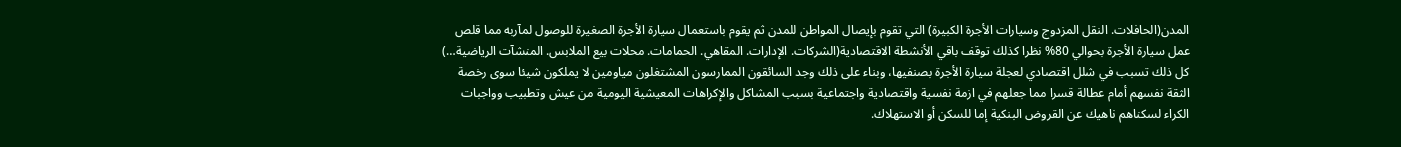المدن(الحافلات. النقل المزدوج وسيارات الأجرة الكبيرة) التي تقوم بإيصال المواطن للمدن ثم يقوم باستعمال سيارة الأجرة الصغيرة للوصول لمآربه مما قلص عمل سيارة الأجرة بحوالي 80% نظرا كذلك توقف باقي الأنشطة الاقتصادية(الشركات. الإدارات. المقاهي. الحمامات. محلات بيع الملابس. المنشآت الرياضية…) كل ذلك تسبب في شلل اقتصادي لعجلة سيارة الأجرة بصنفيها، وبناء على ذلك وجد السائقون الممارسون المشتغلون مياومين لا يملكون شيئا سوى رخصة الثقة نفسهم أمام عطالة قسرا مما جعلهم في ازمة نفسية واقتصادية واجتماعية بسبب المشاكل والإكراهات المعيشية اليومية من عيش وتطبيب وواجبات الكراء لسكناهم ناهيك عن القروض البنكية إما للسكن أو الاستهلاك.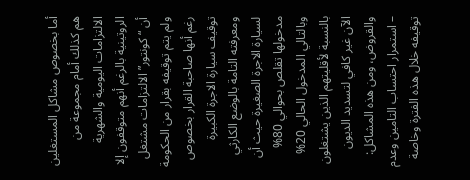أما بخصوص مشاكل المستغلين هم كذلك أمام مجموعة من الالتزامات اليومية والشهرية الروتينية بالرغم أنهم متوقفون إلا أن “كونتور” الالتزامات مشتغل ولم يتم توقيفه بقرار من الحكومة رغم أنها صاحبة القرار بخصوص توقيف سيارة الاجرة الكبيرة ومعرفته التامة بالوضع الكارثي لسيارة الاجرة الصغيرة حيث أن مدخولها تقلص بحوالي 80% وبالتالي المدخول الحالي 20% بالنسبة لأقليتهم الذين يشتغلون الآن غير كافي لتسديد الديون والقروض، ومن هذه المشاكل:
– استمرار احتساب التامين وعدم توقيفه خلال هذه الفترة وخاصة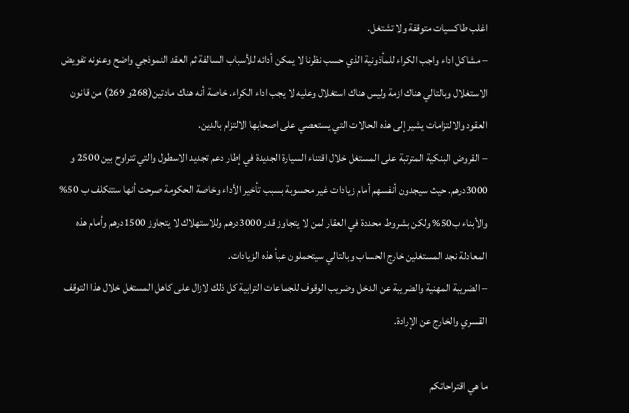اغلب طاكسيات متوقفة ولا تشتغل.
– مشاكل اداء واجب الكراء للمأذونية الذي حسب نظرنا لا يمكن أدائه للأسباب السالفة ثم العقد النموذجي واضح وعنونه تفويض الاستغلال وبالتالي هناك ازمة وليس هناك استغلال وعليه لا يجب اداء الكراء. خاصة أنه هناك مادتين(268و 269) من قانون العقود والالتزامات يشير إلى هذه الحالات التي يستعصي على اصحابها الالتزام بالدين.
– القروض البنكية المترتبة على المستغل خلال اقتناء السيارة الجديدة في إطار دعم تجديد الاسطول والتي تتراوح بين 2500 و 3000درهم. حيث سيجدون أنفسهم أمام زيادات غير محسوبة بسبب تأخير الأداء وخاصة الحكومة صرحت أنها ستتكلف ب 50% والأبناء ب50% ولكن بشروط محددة في العقار لمن لا يتجاوز قدر 3000درهم وللاستهلاك لا يتجاوز 1500درهم وأمام هذه المعادلة نجد المستغلين خارج الحساب وبالتالي سيتحملون عبأ هذه الزيادات.
– الضريبة المهنية والضريبة عن الدخل وضريب الوقوف للجماعات الترابية كل ذلك لازال على كاهل المستغل خلال هذا التوقف القسري والخارج عن الإرادة.

ما هي اقتراحاتكم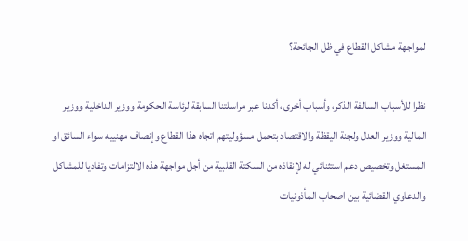لمواجهة مشاكل القطاع في ظل الجائحة؟

نظرا للأسباب السالفة الذكر، وأسباب أخرى، أكدنا عبر مراسلتنا السابقة لرئاسة الحكومة ووزير الداخلية ووزير المالية ووزير العدل ولجنة اليقظة والاقتصاد بتحمل مسؤوليتهم اتجاه هذا القطاع وإنصاف مهنييه سواء السائق او المستغل وتخصيص دعم استثنائي له لإنقاذه من السكتة القلبية من أجل مواجهة هذه الالتزامات وتفاديا للمشاكل والدعاوي القضائية بين اصحاب المأذونيات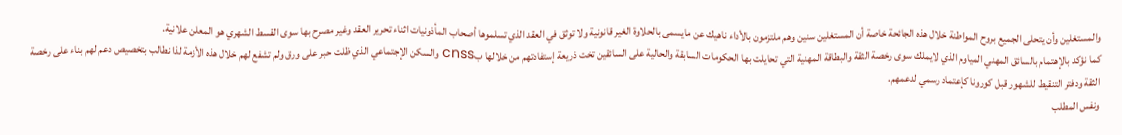والمستغلين وأن يتحلى الجميع بروح المواطنة خلال هذه الجائحة خاصة أن المستغلين سنين وهم ملتزمون بالأداء ناهيك عن مايسمى بالحلاوة الغير قانونية ولا توثق في العقد الذي تسلموها أصحاب المأذونيات اثناء تحرير العقد وغير مصرح بها سوى القسط الشهري هو المعلن علانية.
كما نؤكد بالإهتمام بالسائق المهني المياوم الذي لايملك سوى رخصة الثقة والبطاقة المهنية التي تحايلت بها الحكومات السابقة والحالية على السائقين تخت ذريعة إستفادتهم من خلالها بcnss والسكن الإجتماعي الذي ظلت حبر على ورق ولم تشفع لهم خلال هذه الأزمة لذا نطالب بتخصيص دعم لهم بناء على رخصة الثقة ودفتر التنقيط للشهور قبل كورونا كإعتماد رسمي لدعمهم.
ونفس المطلب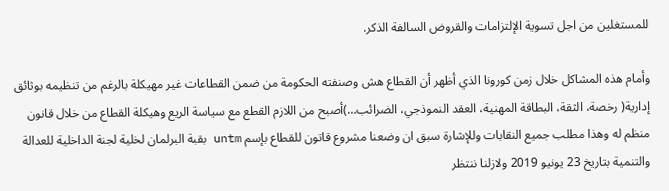للمستغلين من اجل تسوية الإلتزامات والقروض السالفة الذكر.

وأمام هذه المشاكل خلال زمن كورونا الذي أظهر أن القطاع هش وصنفته الحكومة من ضمن القطاعات غير مهيكلة بالرغم من تنظيمه بوثائق إدارية( رخصة، الثقة، البطاقة المهنية، العقد النموذجي، الضرائب…)أصبح من اللازم القطع مع سياسة الريع وهيكلة القطاع من خلال قانون منظم له وهذا مطلب جميع النقابات وللإشارة سبق ان وضعنا مشروع قاتون للقطاع بإسم untm بقبة البرلمان لخلية لجنة الداخلية للعدالة والتنمية بتاريخ 23 يونيو 2019 ولازلنا ننتظر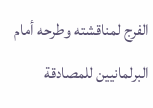الفرج لمناقشته وطرحه أمام البرلمانيين للمصادقة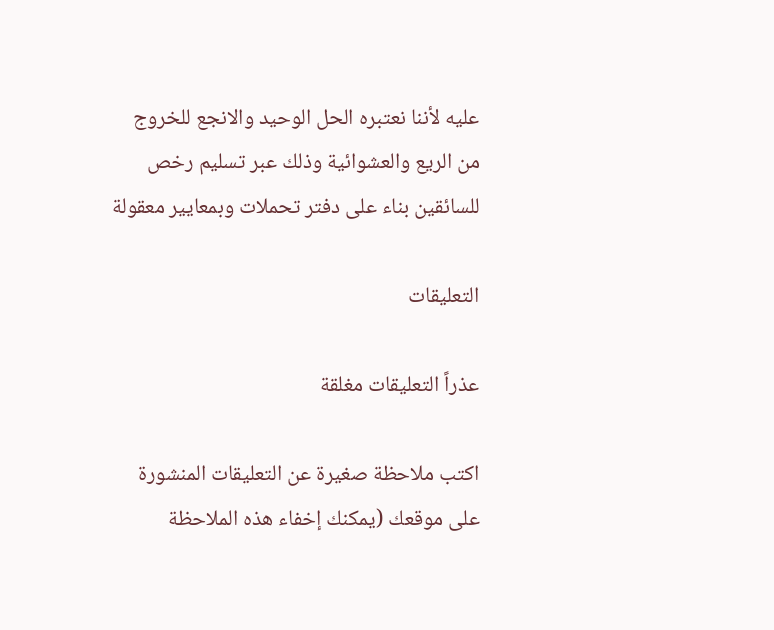عليه لأننا نعتبره الحل الوحيد والانجع للخروج من الريع والعشوائية وذلك عبر تسليم رخص للسائقين بناء على دفتر تحملات وبمعايير معقولة

التعليقات

عذراً التعليقات مغلقة

اكتب ملاحظة صغيرة عن التعليقات المنشورة على موقعك (يمكنك إخفاء هذه الملاحظة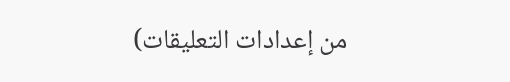من إعدادات التعليقات)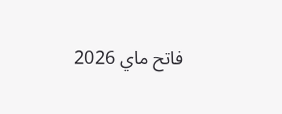فاتح ماي 2026